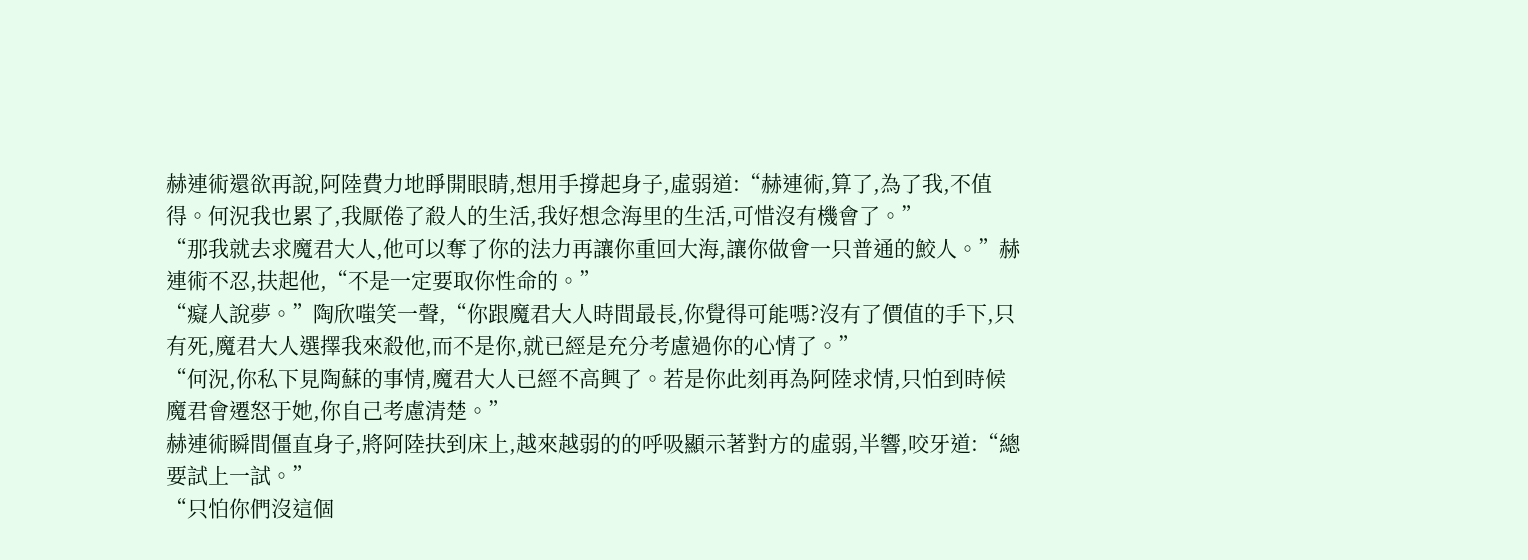赫連術還欲再說,阿陸費力地睜開眼睛,想用手撐起身子,虛弱道:“赫連術,算了,為了我,不值得。何況我也累了,我厭倦了殺人的生活,我好想念海里的生活,可惜沒有機會了。”
“那我就去求魔君大人,他可以奪了你的法力再讓你重回大海,讓你做會一只普通的鮫人。”赫連術不忍,扶起他,“不是一定要取你性命的。”
“癡人說夢。”陶欣嗤笑一聲,“你跟魔君大人時間最長,你覺得可能嗎?沒有了價值的手下,只有死,魔君大人選擇我來殺他,而不是你,就已經是充分考慮過你的心情了。”
“何況,你私下見陶蘇的事情,魔君大人已經不高興了。若是你此刻再為阿陸求情,只怕到時候魔君會遷怒于她,你自己考慮清楚。”
赫連術瞬間僵直身子,將阿陸扶到床上,越來越弱的的呼吸顯示著對方的虛弱,半響,咬牙道:“總要試上一試。”
“只怕你們沒這個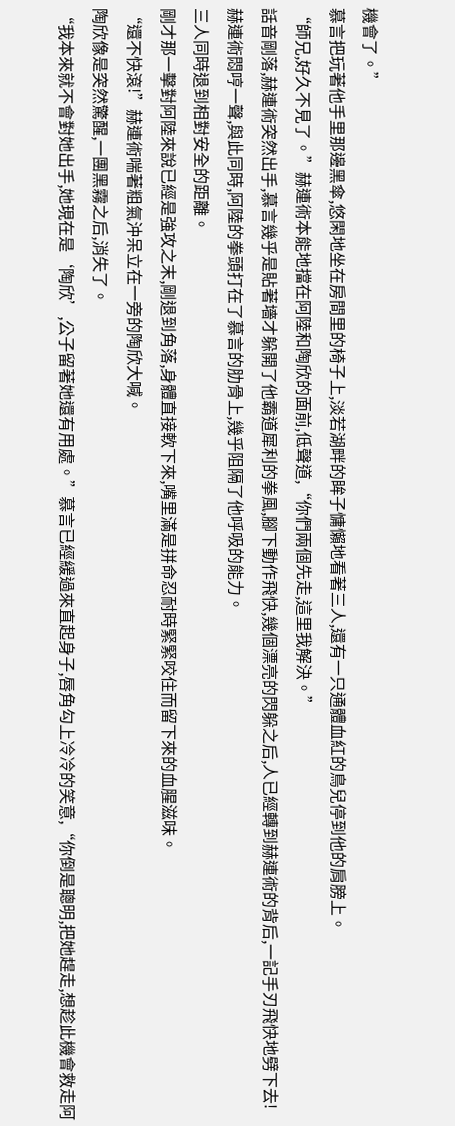機會了。”
慕言把玩著他手里那邊黑傘,悠閑地坐在房間里的椅子上,淡若湖畔的眸子慵懶地看著三人,還有一只通體血紅的鳥兒停到他的肩膀上。
“師兄,好久不見了。”赫連術本能地擋在阿陸和陶欣的面前,低聲道,“你們兩個先走,這里我解決。”
話音剛落,赫連術突然出手,慕言幾乎是貼著墻才躲開了他霸道犀利的拳風,腳下動作飛快,幾個漂亮的閃躲之后,人已經轉到赫連術的背后,一記手刃飛快地劈下去!
赫連術悶哼一聲,與此同時,阿陸的拳頭打在了慕言的肋骨上,幾乎阻隔了他呼吸的能力。
三人同時退到相對安全的距離。
剛才那一擊對阿陸來說已經是強攻之末,剛退到角落,身體直接軟下來,嘴里滿是拼命忍耐時緊緊咬住而留下來的血腥滋味。
“還不快滾!”赫連術喘著粗氣沖呆立在一旁的陶欣大喊。
陶欣像是突然驚醒,一團黑霧之后,消失了。
“我本來就不會對她出手,她現在是‘陶欣’,公子留著她還有用處。”慕言已經緩過來直起身子,唇角勾上冷冷的笑意,“你倒是聰明,把她趕走,想趁此機會救走阿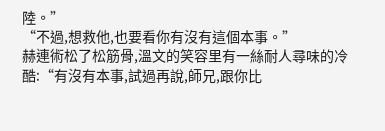陸。”
“不過,想救他,也要看你有沒有這個本事。”
赫連術松了松筋骨,溫文的笑容里有一絲耐人尋味的冷酷:“有沒有本事,試過再說,師兄,跟你比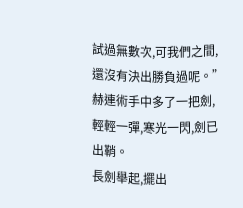試過無數次,可我們之間,還沒有決出勝負過呢。”
赫連術手中多了一把劍,輕輕一彈,寒光一閃,劍已出鞘。
長劍舉起,擺出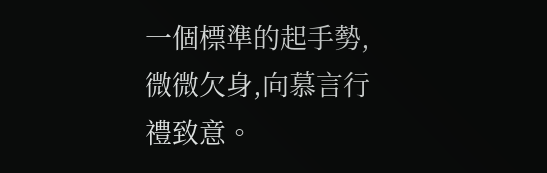一個標準的起手勢,微微欠身,向慕言行禮致意。